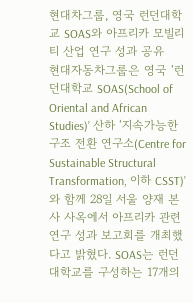현대차그룹, 영국 런던대학교 SOAS와 아프리카 모빌리티 산업 연구 성과 공유
현대자동차그룹은 영국 ‘런던대학교 SOAS(School of Oriental and African Studies)’ 산하 ‘지속가능한 구조 전환 연구소(Centre for Sustainable Structural Transformation, 이하 CSST)’와 함께 28일 서울 양재 본사 사옥에서 아프리카 관련 연구 성과 보고회를 개최했다고 밝혔다. SOAS는 런던대학교를 구성하는 17개의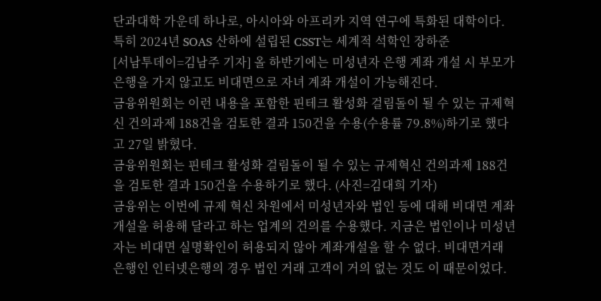단과대학 가운데 하나로, 아시아와 아프리카 지역 연구에 특화된 대학이다. 특히 2024년 SOAS 산하에 설립된 CSST는 세계적 석학인 장하준
[서남투데이=김남주 기자] 올 하반기에는 미성년자 은행 계좌 개설 시 부모가 은행을 가지 않고도 비대면으로 자녀 계좌 개설이 가능해진다.
금융위원회는 이런 내용을 포함한 핀테크 활성화 걸림돌이 될 수 있는 규제혁신 건의과제 188건을 검토한 결과 150건을 수용(수용률 79.8%)하기로 했다고 27일 밝혔다.
금융위원회는 핀테크 활성화 걸림돌이 될 수 있는 규제혁신 건의과제 188건을 검토한 결과 150건을 수용하기로 했다. (사진=김대희 기자)
금융위는 이번에 규제 혁신 차원에서 미성년자와 법인 등에 대해 비대면 계좌개설을 허용해 달라고 하는 업계의 건의를 수용했다. 지금은 법인이나 미성년자는 비대면 실명확인이 허용되지 않아 계좌개설을 할 수 없다. 비대면거래 은행인 인터넷은행의 경우 법인 거래 고객이 거의 없는 것도 이 때문이었다.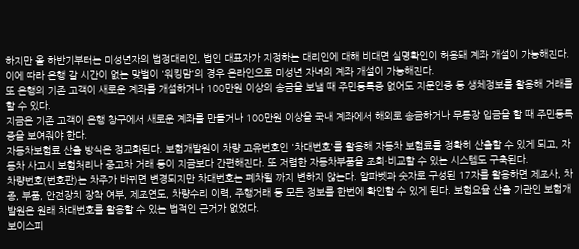하지만 올 하반기부터는 미성년자의 법정대리인, 법인 대표자가 지정하는 대리인에 대해 비대면 실명확인이 허용돼 계좌 개설이 가능해진다.
이에 따라 은행 갈 시간이 없는 맞벌이 '워킹맘'의 경우 온라인으로 미성년 자녀의 계좌 개설이 가능해진다.
또 은행의 기존 고객이 새로운 계좌를 개설하거나 100만원 이상의 송금을 보낼 때 주민등록증 없어도 지문인증 등 생체정보를 활용해 거래를 할 수 있다.
지금은 기존 고객이 은행 창구에서 새로운 계좌를 만들거나 100만원 이상을 국내 계좌에서 해외로 송금하거나 무통장 입금을 할 때 주민등록증을 보여줘야 한다.
자동차보험료 산출 방식은 정교화된다. 보험개발원이 차량 고유번호인 '차대번호'를 활용해 자동차 보험료를 정확히 산출할 수 있게 되고, 자동차 사고시 보험처리나 중고차 거래 등이 지금보다 간편해진다. 또 저렴한 자동차부품을 조회·비교할 수 있는 시스템도 구축된다.
차량번호(번호판)는 차주가 바뀌면 변경되지만 차대번호는 폐차될 까지 변하지 않는다. 알파벳과 숫자로 구성된 17자를 활용하면 제조사, 차종, 부품, 안전장치 장착 여부, 제조연도, 차량수리 이력, 주행거래 등 모든 정보를 한번에 확인할 수 있게 된다. 보험요율 산출 기관인 보험개발원은 원래 차대번호를 활용할 수 있는 법적인 근거가 없었다.
보이스피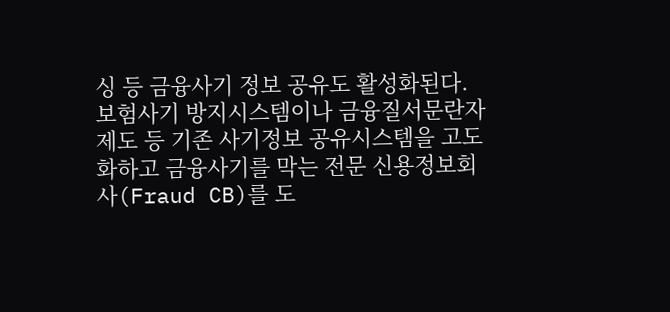싱 등 금융사기 정보 공유도 활성화된다. 보험사기 방지시스템이나 금융질서문란자 제도 등 기존 사기정보 공유시스템을 고도화하고 금융사기를 막는 전문 신용정보회사(Fraud CB)를 도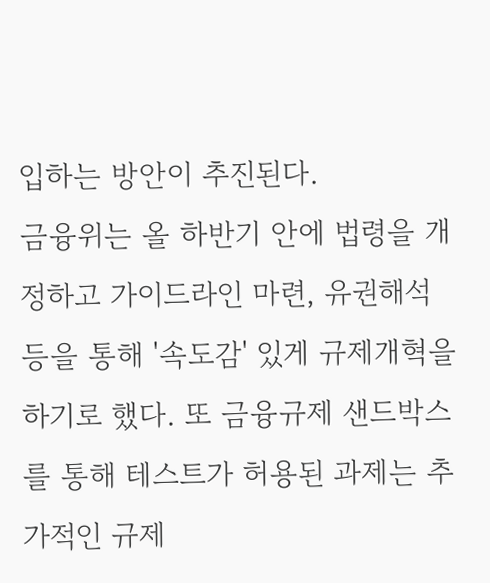입하는 방안이 추진된다.
금융위는 올 하반기 안에 법령을 개정하고 가이드라인 마련, 유권해석 등을 통해 '속도감' 있게 규제개혁을 하기로 했다. 또 금융규제 샌드박스를 통해 테스트가 허용된 과제는 추가적인 규제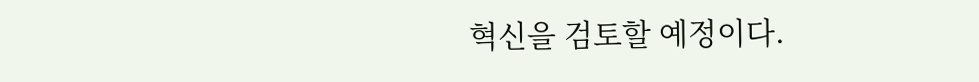혁신을 검토할 예정이다.